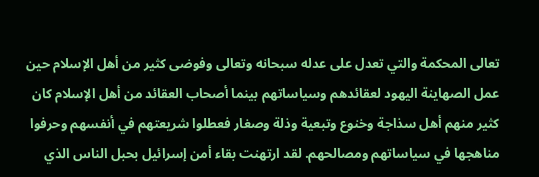تعالى المحكمة والتي تعدل على عدله سبحانه وتعالى وفوضى كثير من أهل الإسلام حين عمل الصهاينة اليهود لعقائدهم وسياساتهم بينما أصحاب العقائد من أهل الإسلام كان كثير منهم أهل سذاجة وخنوع وتبعية وذلة وصغار فعطلوا شريعتهم في أنفسهم وحرفوا مناهجها في سياساتهم ومصالحهم. لقد ارتهنت بقاء أمن إسرائيل بحبل الناس الذي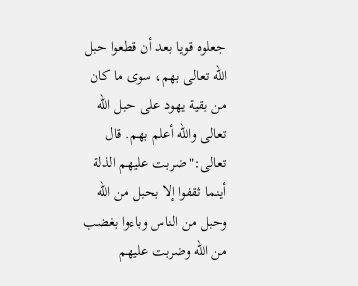جعلوه قويا بعد أن قطعوا حبل الله تعالى بهم، سوى ما كان من بقية يهود على حبل الله تعالى والله أعلم بهم. قال تعالى:"ضربت عليهم الذلة أينما ثقفوا إلا بحبل من الله وحبل من الناس وباءوا بغضب من الله وضربت عليهم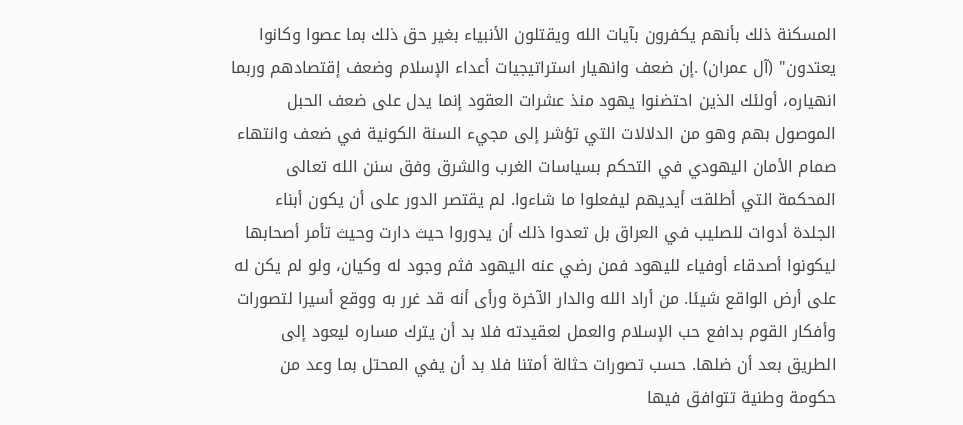المسكنة ذلك بأنهم يكفرون بآيات الله ويقتلون الأنبياء بغير حق ذلك بما عصوا وكانوا يعتدون" (آل عمران) .إن ضعف وانهيار استراتيجيات أعداء الإسلام وضعف إقتصادهم وربما انهياره، أولئك الذين احتضنوا يهود منذ عشرات العقود إنما يدل على ضعف الحبل الموصول بهم وهو من الدلالات التي تؤشر إلى مجيء السنة الكونية في ضعف وانتهاء صمام الأمان اليهودي في التحكم بسياسات الغرب والشرق وفق سنن الله تعالى المحكمة التي أطلقت أيديهم ليفعلوا ما شاءوا. لم يقتصر الدور على أن يكون أبناء الجلدة أدوات للصليب في العراق بل تعدوا ذلك أن يدوروا حيث دارت وحيث تأمر أصحابها ليكونوا أصدقاء أوفياء لليهود فمن رضي عنه اليهود فثم وجود له وكيان، ولو لم يكن له على أرض الواقع شيئا. من أراد الله والدار الآخرة ورأى أنه قد غرر به ووقع أسيرا لتصورات وأفكار القوم بدافع حب الإسلام والعمل لعقيدته فلا بد أن يترك مساره ليعود إلى الطريق بعد أن ضلها. حسب تصورات حثالة أمتنا فلا بد أن يفي المحتل بما وعد من حكومة وطنية تتوافق فيها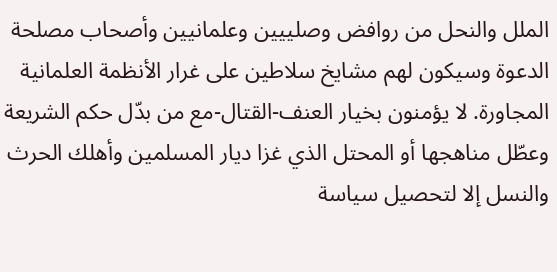الملل والنحل من روافض وصلييين وعلمانيين وأصحاب مصلحة الدعوة وسيكون لهم مشايخ سلاطين على غرار الأنظمة العلمانية المجاورة. لا يؤمنون بخيار العنف-القتال-مع من بدّل حكم الشريعة وعطّل مناهجها أو المحتل الذي غزا ديار المسلمين وأهلك الحرث والنسل إلا لتحصيل سياسة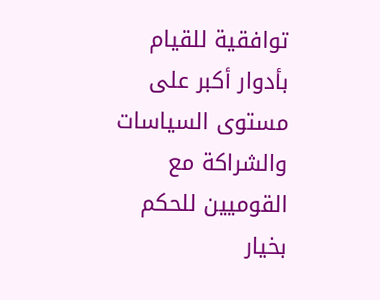توافقية للقيام بأدوار أكبر على مستوى السياسات والشراكة مع القوميين للحكم بخيار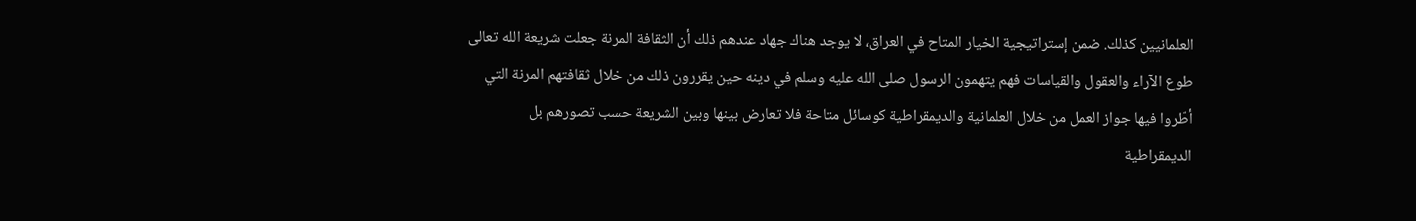العلمانيين كذلك. ضمن إستراتيجية الخيار المتاح في العراق، لا يوجد هناك جهاد عندهم ذلك أن الثقافة المرنة جعلت شريعة الله تعالى طوع الآراء والعقول والقياسات فهم يتهمون الرسول صلى الله عليه وسلم في دينه حين يقررون ذلك من خلال ثقافتهم المرنة التي أطّروا فيها جواز العمل من خلال العلمانية والديمقراطية كوسائل متاحة فلا تعارض بينها وبين الشريعة حسب تصورهم بل الديمقراطية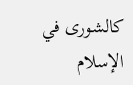كالشورى في الإسلام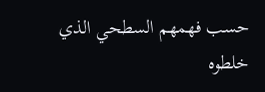حسب فهمهم السطحي الذي خلطوه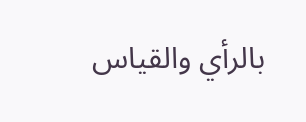بالرأي والقياس